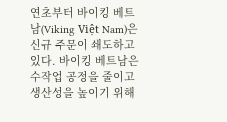연초부터 바이킹 베트남(Viking Việt Nam)은 신규 주문이 쇄도하고 있다. 바이킹 베트남은 수작업 공정을 줄이고 생산성을 높이기 위해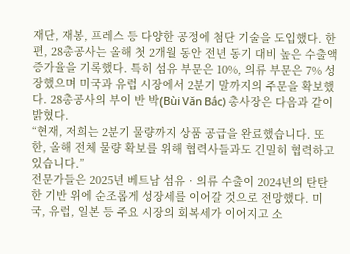재단, 재봉, 프레스 등 다양한 공정에 첨단 기술을 도입했다. 한편, 28총공사는 올해 첫 2개월 동안 전년 동기 대비 높은 수출액 증가율을 기록했다. 특히 섬유 부문은 10%, 의류 부문은 7% 성장했으며 미국과 유럽 시장에서 2분기 말까지의 주문을 확보했다. 28총공사의 부이 반 박(Bùi Văn Bắc) 총사장은 다음과 같이 밝혔다.
“현재, 저희는 2분기 물량까지 상품 공급을 완료했습니다. 또한, 올해 전체 물량 확보를 위해 협력사들과도 긴밀히 협력하고 있습니다.”
전문가들은 2025년 베트남 섬유‧의류 수출이 2024년의 탄탄한 기반 위에 순조롭게 성장세를 이어갈 것으로 전망했다. 미국, 유럽, 일본 등 주요 시장의 회복세가 이어지고 소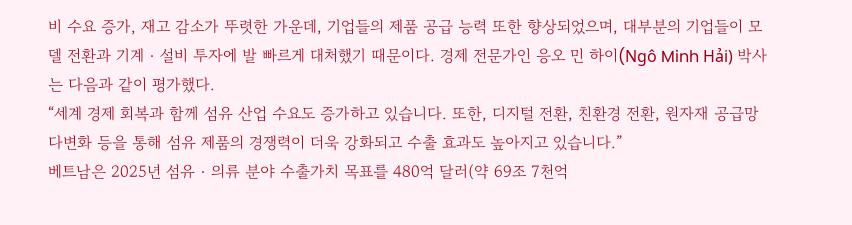비 수요 증가, 재고 감소가 뚜렷한 가운데, 기업들의 제품 공급 능력 또한 향상되었으며, 대부분의 기업들이 모델 전환과 기계‧설비 투자에 발 빠르게 대처했기 때문이다. 경제 전문가인 응오 민 하이(Ngô Minh Hải) 박사는 다음과 같이 평가했다.
“세계 경제 회복과 함께 섬유 산업 수요도 증가하고 있습니다. 또한, 디지털 전환, 친환경 전환, 원자재 공급망 다변화 등을 통해 섬유 제품의 경쟁력이 더욱 강화되고 수출 효과도 높아지고 있습니다.”
베트남은 2025년 섬유‧의류 분야 수출가치 목표를 480억 달러(약 69조 7천억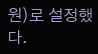원)로 설정했다.